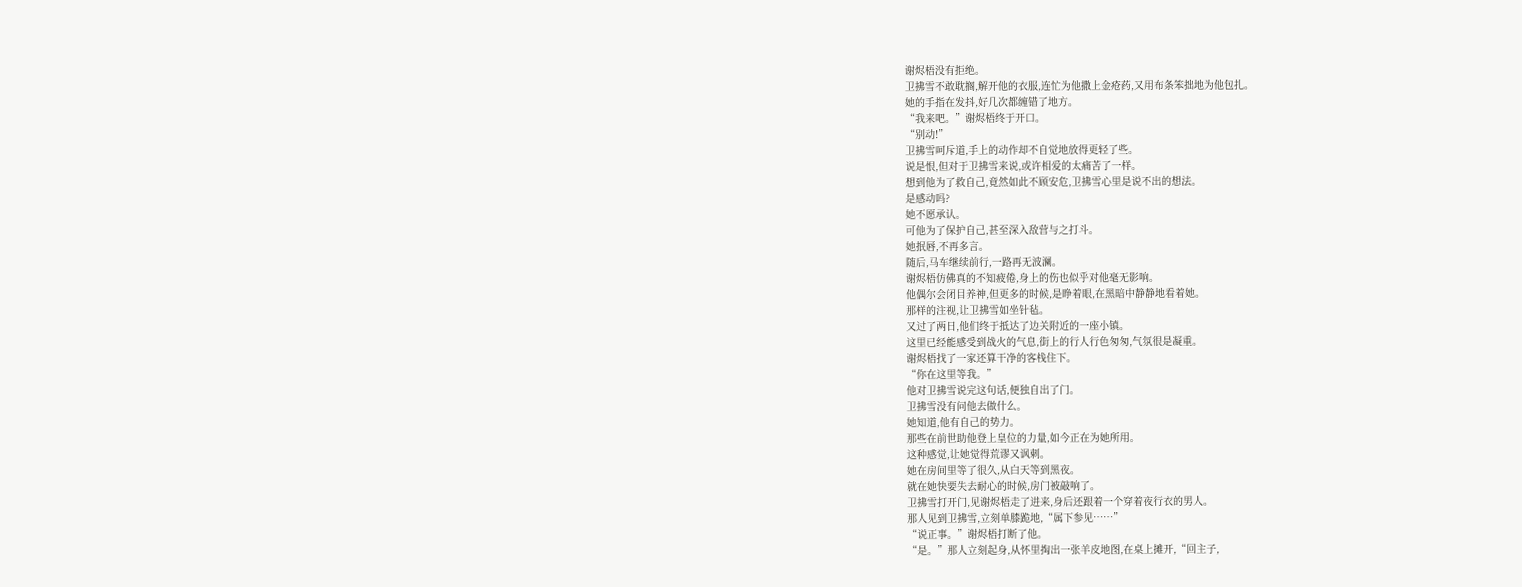谢烬梧没有拒绝。
卫拂雪不敢耽搁,解开他的衣服,连忙为他撒上金疮药,又用布条笨拙地为他包扎。
她的手指在发抖,好几次都缠错了地方。
“我来吧。”谢烬梧终于开口。
“别动!”
卫拂雪呵斥道,手上的动作却不自觉地放得更轻了些。
说是恨,但对于卫拂雪来说,或许相爱的太痛苦了一样。
想到他为了救自己,竟然如此不顾安危,卫拂雪心里是说不出的想法。
是感动吗?
她不愿承认。
可他为了保护自己,甚至深入敌营与之打斗。
她抿唇,不再多言。
随后,马车继续前行,一路再无波澜。
谢烬梧仿佛真的不知疲倦,身上的伤也似乎对他毫无影响。
他偶尔会闭目养神,但更多的时候,是睁着眼,在黑暗中静静地看着她。
那样的注视,让卫拂雪如坐针毡。
又过了两日,他们终于抵达了边关附近的一座小镇。
这里已经能感受到战火的气息,街上的行人行色匆匆,气氛很是凝重。
谢烬梧找了一家还算干净的客栈住下。
“你在这里等我。”
他对卫拂雪说完这句话,便独自出了门。
卫拂雪没有问他去做什么。
她知道,他有自己的势力。
那些在前世助他登上皇位的力量,如今正在为她所用。
这种感觉,让她觉得荒谬又讽刺。
她在房间里等了很久,从白天等到黑夜。
就在她快要失去耐心的时候,房门被敲响了。
卫拂雪打开门,见谢烬梧走了进来,身后还跟着一个穿着夜行衣的男人。
那人见到卫拂雪,立刻单膝跪地,“属下参见……”
“说正事。”谢烬梧打断了他。
“是。”那人立刻起身,从怀里掏出一张羊皮地图,在桌上摊开,“回主子,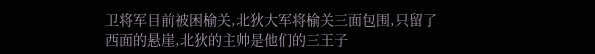卫将军目前被困榆关,北狄大军将榆关三面包围,只留了西面的悬崖,北狄的主帅是他们的三王子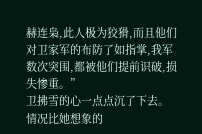赫连枭,此人极为狡猾,而且他们对卫家军的布防了如指掌,我军数次突围,都被他们提前识破,损失惨重。”
卫拂雪的心一点点沉了下去。
情况比她想象的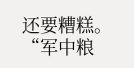还要糟糕。
“军中粮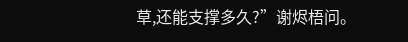草,还能支撑多久?”谢烬梧问。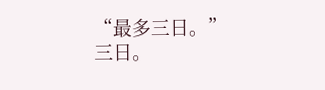“最多三日。”
三日。